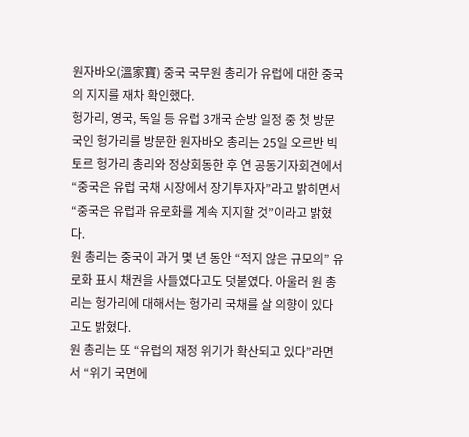원자바오(溫家寶) 중국 국무원 총리가 유럽에 대한 중국의 지지를 재차 확인했다.
헝가리, 영국, 독일 등 유럽 3개국 순방 일정 중 첫 방문국인 헝가리를 방문한 원자바오 총리는 25일 오르반 빅토르 헝가리 총리와 정상회동한 후 연 공동기자회견에서 “중국은 유럽 국채 시장에서 장기투자자”라고 밝히면서 “중국은 유럽과 유로화를 계속 지지할 것”이라고 밝혔다.
원 총리는 중국이 과거 몇 년 동안 “적지 않은 규모의” 유로화 표시 채권을 사들였다고도 덧붙였다. 아울러 원 총리는 헝가리에 대해서는 헝가리 국채를 살 의향이 있다고도 밝혔다.
원 총리는 또 “유럽의 재정 위기가 확산되고 있다”라면서 “위기 국면에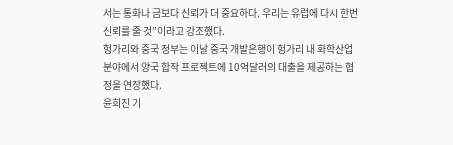서는 통화나 금보다 신뢰가 더 중요하다. 우리는 유럽에 다시 한번 신뢰를 줄 것”이라고 강조했다.
헝가리와 중국 정부는 이날 중국 개발은행이 헝가리 내 화학산업분야에서 양국 합작 프로젝트에 10억달러의 대출을 제공하는 협정을 연장했다.
윤희진 기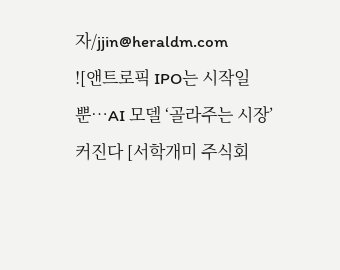자/jjin@heraldm.com
![앤트로픽 IPO는 시작일 뿐…AI 모델 ‘골라주는 시장’ 커진다 [서학개미 주식회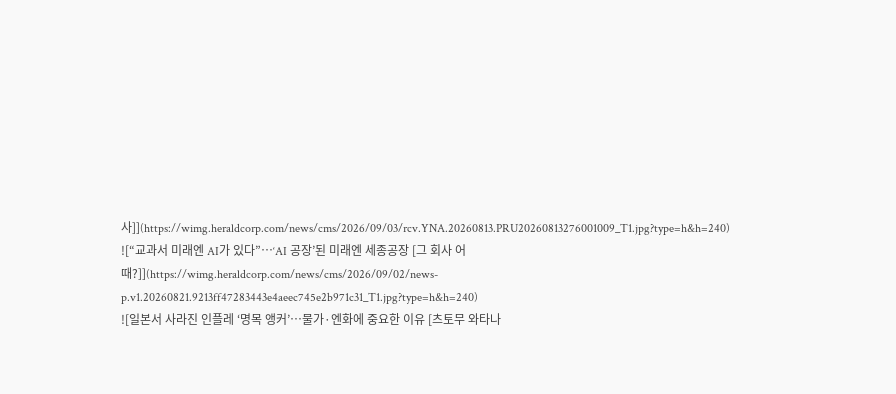사]](https://wimg.heraldcorp.com/news/cms/2026/09/03/rcv.YNA.20260813.PRU20260813276001009_T1.jpg?type=h&h=240)
![“교과서 미래엔 AI가 있다”…‘AI 공장’된 미래엔 세종공장 [그 회사 어때?]](https://wimg.heraldcorp.com/news/cms/2026/09/02/news-p.v1.20260821.9213ff47283443e4aeec745e2b971c31_T1.jpg?type=h&h=240)
![일본서 사라진 인플레 ‘명목 앵커’…물가·엔화에 중요한 이유 [츠토무 와타나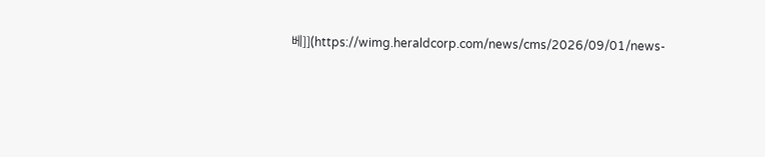베]](https://wimg.heraldcorp.com/news/cms/2026/09/01/news-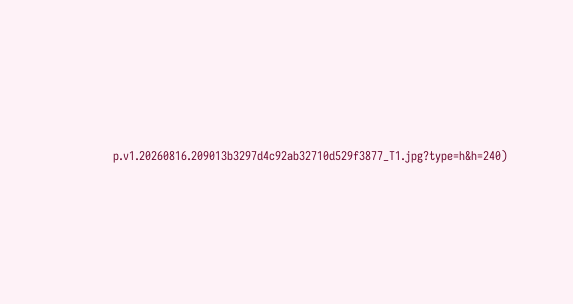p.v1.20260816.209013b3297d4c92ab32710d529f3877_T1.jpg?type=h&h=240)